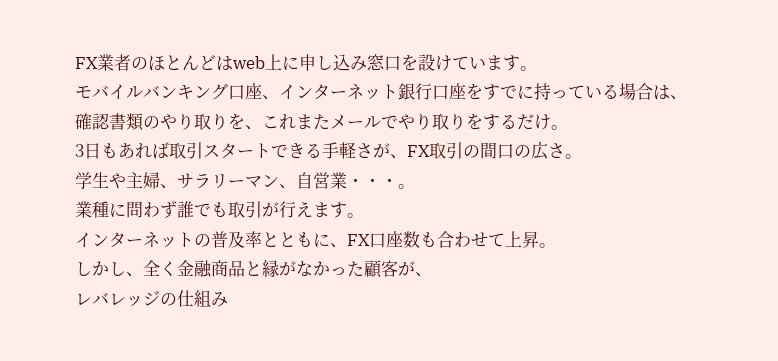FX業者のほとんどはweb上に申し込み窓口を設けています。
モバイルバンキング口座、インターネット銀行口座をすでに持っている場合は、
確認書類のやり取りを、これまたメールでやり取りをするだけ。
3日もあれば取引スタートできる手軽さが、FX取引の間口の広さ。
学生や主婦、サラリーマン、自営業・・・。
業種に問わず誰でも取引が行えます。
インターネットの普及率とともに、FX口座数も合わせて上昇。
しかし、全く金融商品と縁がなかった顧客が、
レバレッジの仕組み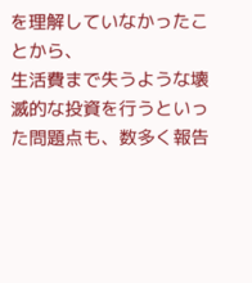を理解していなかったことから、
生活費まで失うような壊滅的な投資を行うといった問題点も、数多く報告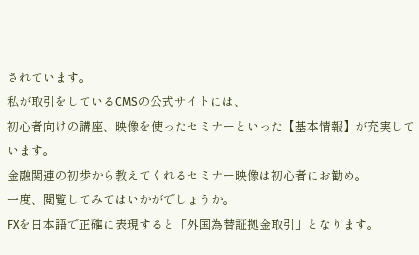されています。
私が取引をしているCMSの公式サイトには、
初心者向けの講座、映像を使ったセミナーといった【基本情報】が充実しています。
金融関連の初歩から教えてくれるセミナー映像は初心者にお勧め。
一度、閲覧してみてはいかがでしょうか。
FXを日本語で正確に表現すると「外国為替証拠金取引」となります。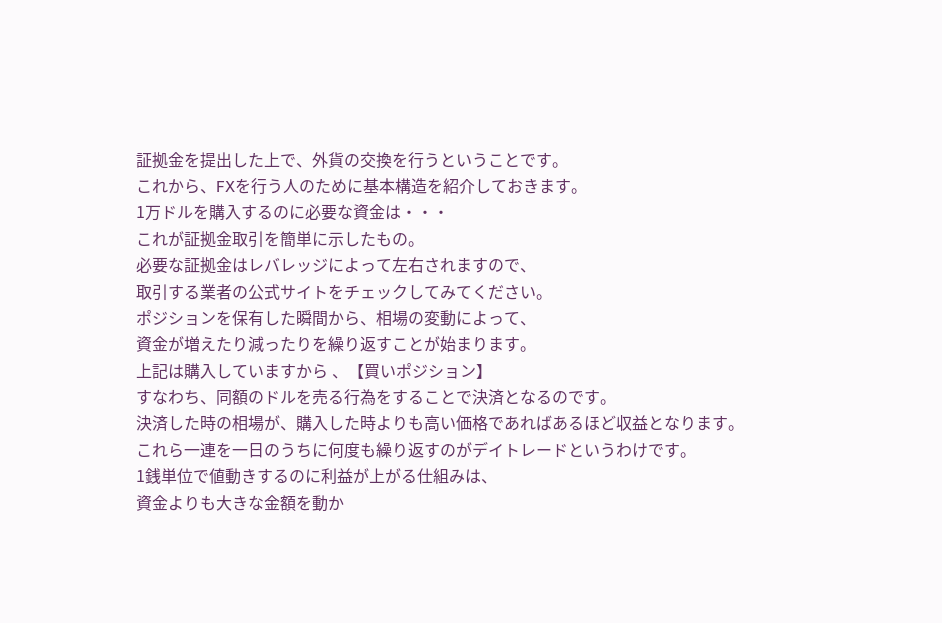証拠金を提出した上で、外貨の交換を行うということです。
これから、FXを行う人のために基本構造を紹介しておきます。
1万ドルを購入するのに必要な資金は・・・
これが証拠金取引を簡単に示したもの。
必要な証拠金はレバレッジによって左右されますので、
取引する業者の公式サイトをチェックしてみてください。
ポジションを保有した瞬間から、相場の変動によって、
資金が増えたり減ったりを繰り返すことが始まります。
上記は購入していますから 、【買いポジション】
すなわち、同額のドルを売る行為をすることで決済となるのです。
決済した時の相場が、購入した時よりも高い価格であればあるほど収益となります。
これら一連を一日のうちに何度も繰り返すのがデイトレードというわけです。
1銭単位で値動きするのに利益が上がる仕組みは、
資金よりも大きな金額を動か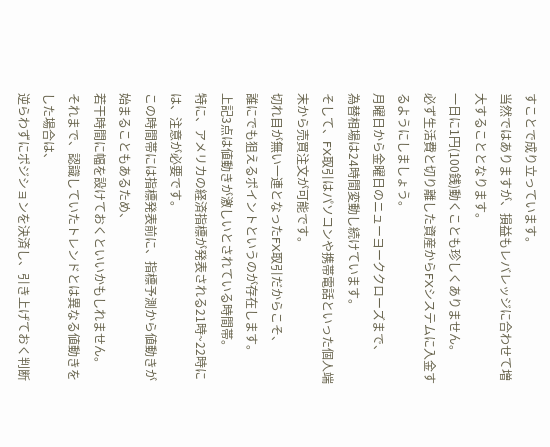すことで成り立っています。
当然ではありますが、損益もレバレッジに合わせて増大することとなります。
一日に1円(100銭)動くことも珍しくありません。
必ず生活費と切り離した資産からFXシステムに入金するようにしましょう。
月曜日から金曜日のニューヨーククローズまで、
為替相場は24時間変動し続けています。
そして、FX取引はパソコンや携帯電話といった個人端末から売買注文が可能です。
切れ目が無い一連となったFX取引だからこそ、
誰にでも狙えるポイントというのが存在します。
上記3点は値動きが激しいとされている時間帯。
特に、アメリカの経済指標が発表される21時~22時には、注意が必要です。
この時間帯には指標発表前に、指標予測から値動きが始まることもあるため、
若干時間に幅を設けておくといいかもしれません。
それまで、認識していたトレンドとは異なる値動きをした場合は、
逆らわずにポジションを決済し、引き上げておく判断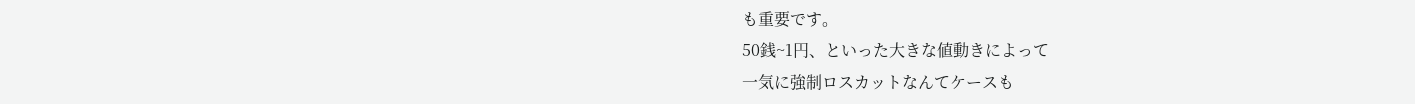も重要です。
50銭~1円、といった大きな値動きによって
一気に強制ロスカットなんてケースも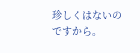珍しくはないのですから。